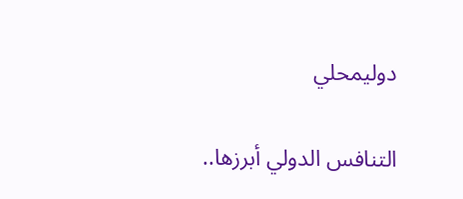دوليمحلي

التنافس الدولي أبرزها..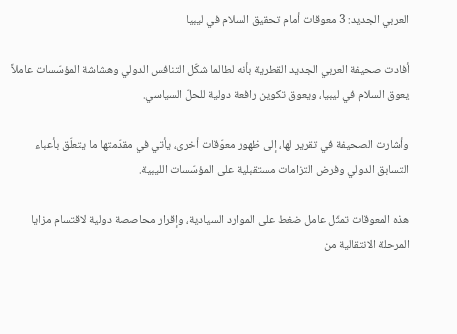العربي الجديد: 3 معوقات أمام تحقيق السلام في ليبيا

أفادت صحيفة العربي الجديد القطرية بأنه لطالما شكّل التنافس الدولي وهشاشة المؤسّسات عاملاً يعوق السلام في ليبيا، ويعوق تكوين رافعة دولية للحلّ السياسي.

وأشارت الصحيفة في تقرير لها، إلى ظهور معوّقات أخرى، يأتي في مقدّمتها ما يتعلّق بأعباء التسابق الدولي وفرض التزامات مستقبلية على المؤسّسات الليبية.

هذه المعوقات تمثّل عامل ضغط على الموارد السيادية، وإقرار محاصصة دولية لاقتسام مزايا المرحلة الانتقالية من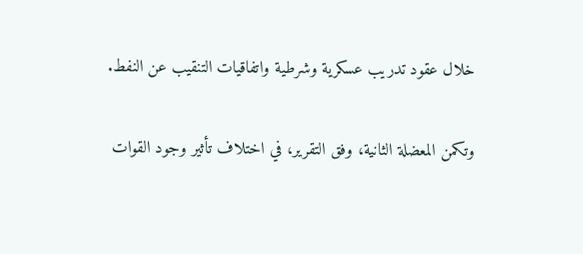خلال عقود تدريب عسكرية وشرطية واتفاقيات التنقيب عن النفط.

وتكمن المعضلة الثانية، وفق التقرير، في اختلاف تأثير وجود القوات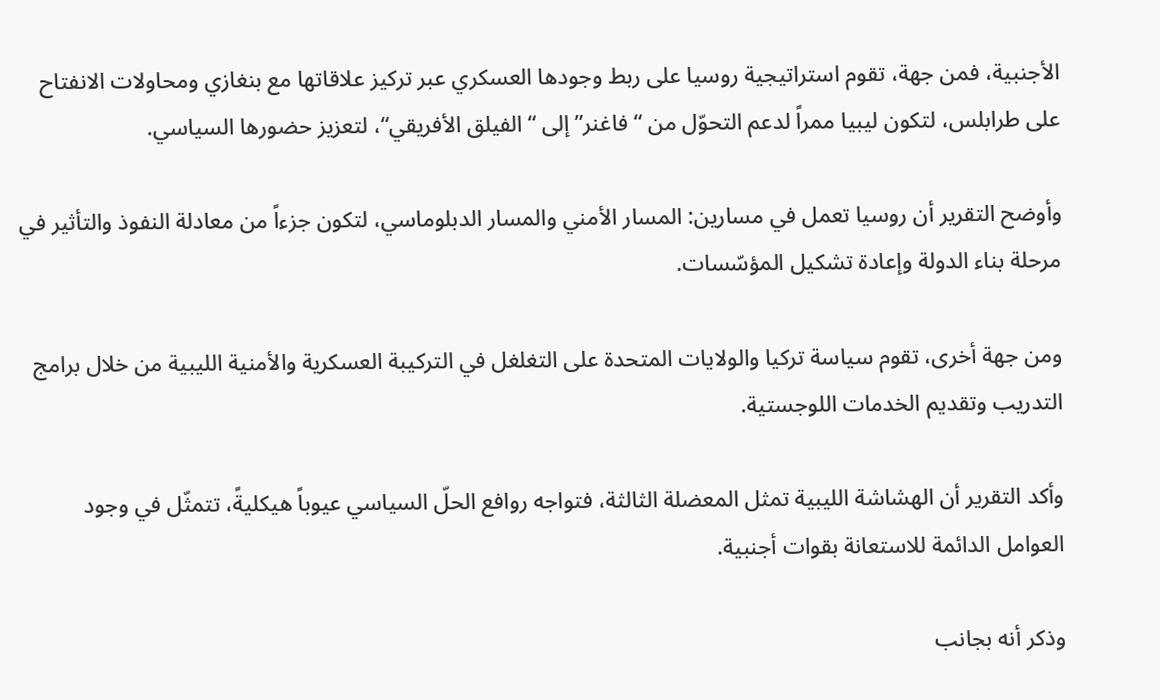الأجنبية، فمن جهة، تقوم استراتيجية روسيا على ربط وجودها العسكري عبر تركيز علاقاتها مع بنغازي ومحاولات الانفتاح على طرابلس، لتكون ليبيا ممراً لدعم التحوّل من “فاغنر” إلى “الفيلق الأفريقي“، لتعزيز حضورها السياسي.

وأوضح التقرير أن روسيا تعمل في مسارين: المسار الأمني والمسار الدبلوماسي، لتكون جزءاً من معادلة النفوذ والتأثير في مرحلة بناء الدولة وإعادة تشكيل المؤسّسات.

ومن جهة أخرى، تقوم سياسة تركيا والولايات المتحدة على التغلغل في التركيبة العسكرية والأمنية الليبية من خلال برامج التدريب وتقديم الخدمات اللوجستية.

وأكد التقرير أن الهشاشة الليبية تمثل المعضلة الثالثة، فتواجه روافع الحلّ السياسي عيوباً هيكليةً، تتمثّل في وجود العوامل الدائمة للاستعانة بقوات أجنبية.

وذكر أنه بجانب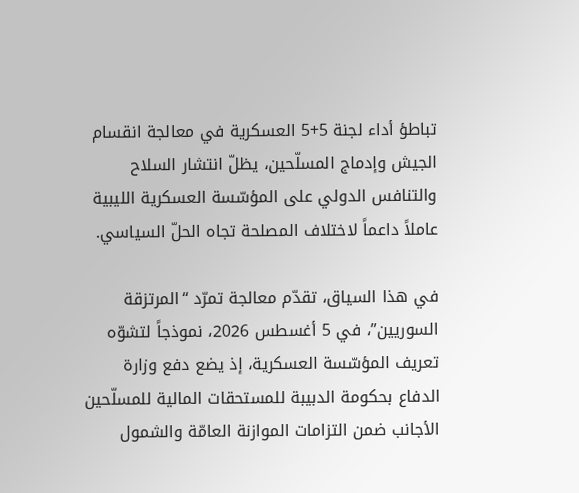تباطؤ أداء لجنة 5+5 العسكرية في معالجة انقسام الجيش وإدماج المسلّحين، يظلّ انتشار السلاح والتنافس الدولي على المؤسّسة العسكرية الليبية عاملاً داعماً لاختلاف المصلحة تجاه الحلّ السياسي.

في هذا السياق، تقدّم معالجة تمرّد “المرتزقة السوريين”، في 5 أغسطس 2026، نموذجاً لتشوّه تعريف المؤسّسة العسكرية، إذ يضع دفع وزارة الدفاع بحكومة الدبيبة للمستحقات المالية للمسلّحين الأجانب ضمن التزامات الموازنة العامّة والشمول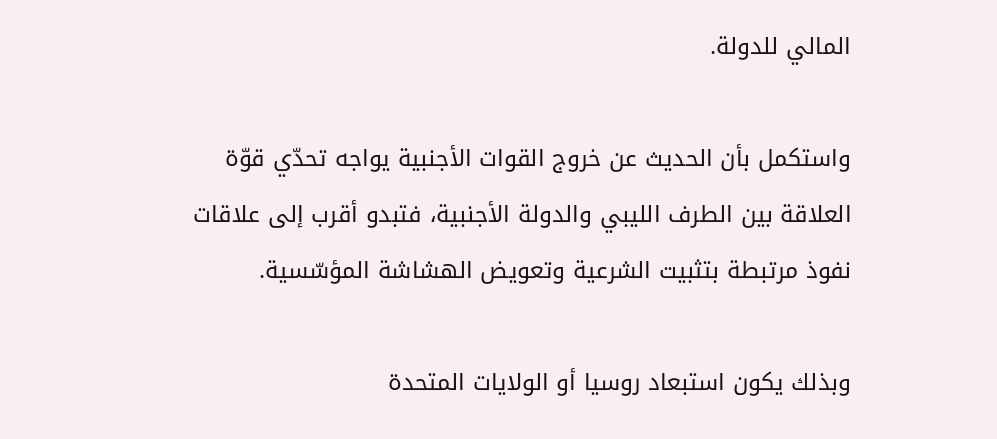المالي للدولة.

واستكمل بأن الحديث عن خروج القوات الأجنبية يواجه تحدّي قوّة العلاقة بين الطرف الليبي والدولة الأجنبية، فتبدو أقرب إلى علاقات نفوذ مرتبطة بتثبيت الشرعية وتعويض الهشاشة المؤسّسية.

وبذلك يكون استبعاد روسيا أو الولايات المتحدة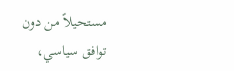مستحيلاً من دون توافق سياسي،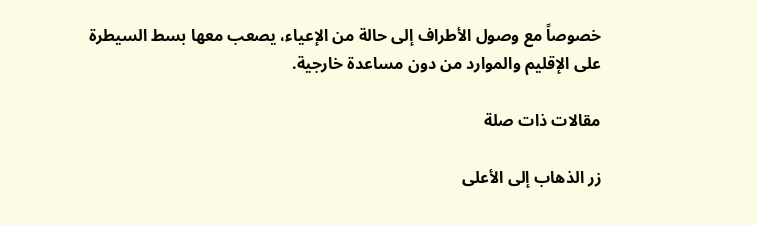خصوصاً مع وصول الأطراف إلى حالة من الإعياء، يصعب معها بسط السيطرة على الإقليم والموارد من دون مساعدة خارجية.

مقالات ذات صلة

زر الذهاب إلى الأعلى